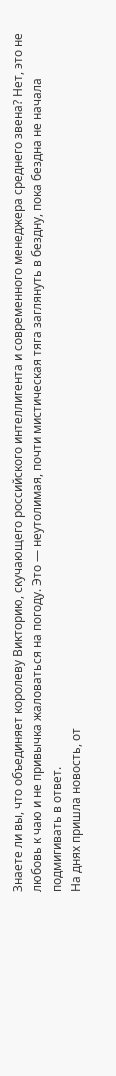Знаете ли вы, что объединяет королеву Викторию, скучающего российского интеллигента и современного менеджера среднего звена? Нет, это не любовь к чаю и не привычка жаловаться на погоду. Это — неутолимая, почти мистическая тяга заглянуть в бездну, пока бездна не начала подмигивать в ответ.
На днях пришла новость, от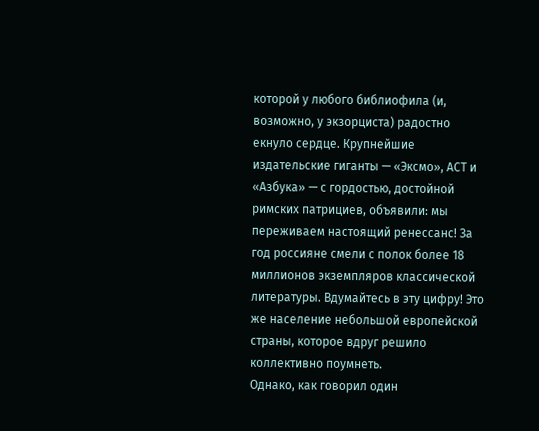которой у любого библиофила (и, возможно, у экзорциста) радостно екнуло сердце. Крупнейшие издательские гиганты — «Эксмо», АСТ и «Азбука» — с гордостью, достойной римских патрициев, объявили: мы переживаем настоящий ренессанс! За год россияне смели с полок более 18 миллионов экземпляров классической литературы. Вдумайтесь в эту цифру! Это же население небольшой европейской страны, которое вдруг решило коллективно поумнеть.
Однако, как говорил один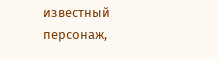известный персонаж,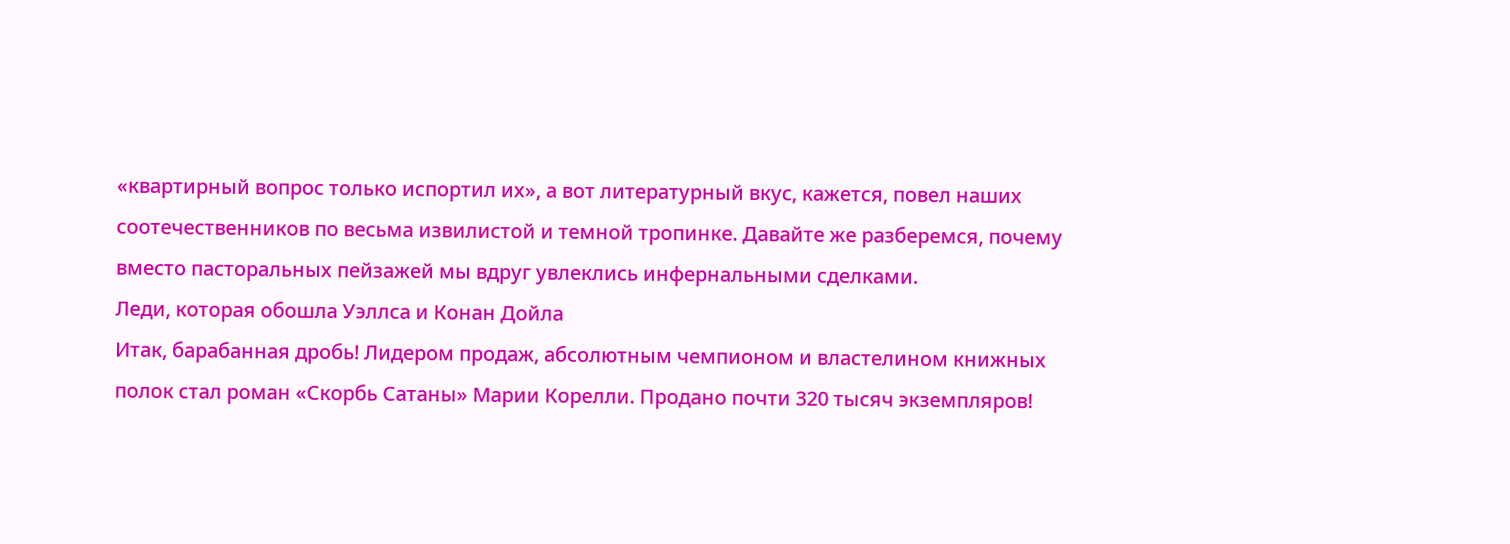«квартирный вопрос только испортил их», а вот литературный вкус, кажется, повел наших соотечественников по весьма извилистой и темной тропинке. Давайте же разберемся, почему вместо пасторальных пейзажей мы вдруг увлеклись инфернальными сделками.
Леди, которая обошла Уэллса и Конан Дойла
Итак, барабанная дробь! Лидером продаж, абсолютным чемпионом и властелином книжных полок стал роман «Скорбь Сатаны» Марии Корелли. Продано почти 320 тысяч экземпляров!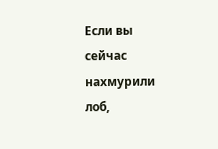Если вы сейчас нахмурили лоб,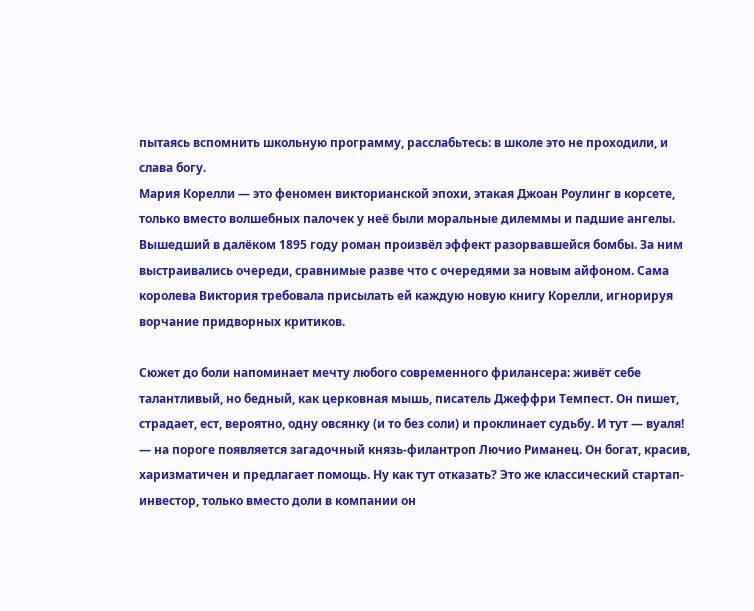пытаясь вспомнить школьную программу, расслабьтесь: в школе это не проходили, и слава богу.
Мария Корелли — это феномен викторианской эпохи, этакая Джоан Роулинг в корсете, только вместо волшебных палочек у неё были моральные дилеммы и падшие ангелы. Вышедший в далёком 1895 году роман произвёл эффект разорвавшейся бомбы. За ним выстраивались очереди, сравнимые разве что с очередями за новым айфоном. Сама королева Виктория требовала присылать ей каждую новую книгу Корелли, игнорируя ворчание придворных критиков.

Сюжет до боли напоминает мечту любого современного фрилансера: живёт себе талантливый, но бедный, как церковная мышь, писатель Джеффри Темпест. Он пишет, страдает, ест, вероятно, одну овсянку (и то без соли) и проклинает судьбу. И тут — вуаля! — на пороге появляется загадочный князь-филантроп Лючио Риманец. Он богат, красив, харизматичен и предлагает помощь. Ну как тут отказать? Это же классический стартап-инвестор, только вместо доли в компании он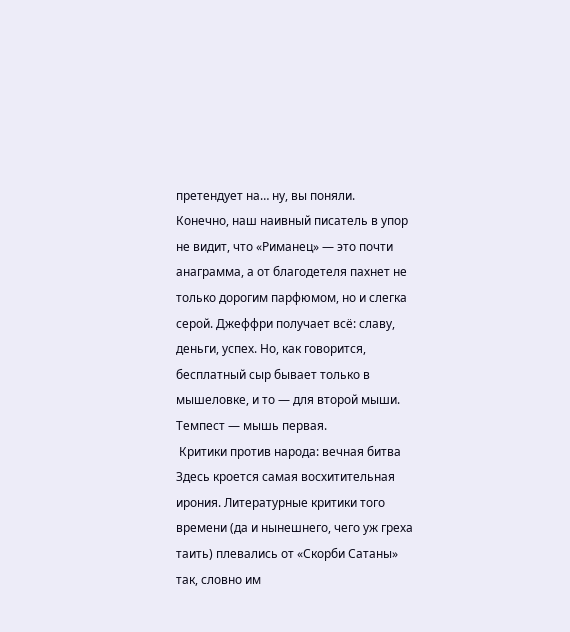претендует на… ну, вы поняли.
Конечно, наш наивный писатель в упор не видит, что «Риманец» — это почти анаграмма, а от благодетеля пахнет не только дорогим парфюмом, но и слегка серой. Джеффри получает всё: славу, деньги, успех. Но, как говорится, бесплатный сыр бывает только в мышеловке, и то — для второй мыши. Темпест — мышь первая.
 Критики против народа: вечная битва
Здесь кроется самая восхитительная ирония. Литературные критики того времени (да и нынешнего, чего уж греха таить) плевались от «Скорби Сатаны» так, словно им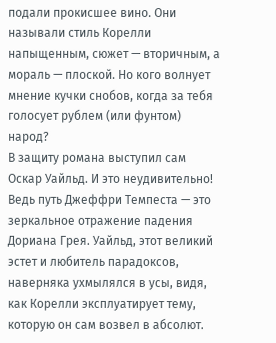подали прокисшее вино. Они называли стиль Корелли напыщенным, сюжет — вторичным, а мораль — плоской. Но кого волнует мнение кучки снобов, когда за тебя голосует рублем (или фунтом) народ?
В защиту романа выступил сам Оскар Уайльд. И это неудивительно! Ведь путь Джеффри Темпеста — это зеркальное отражение падения Дориана Грея. Уайльд, этот великий эстет и любитель парадоксов, наверняка ухмылялся в усы, видя, как Корелли эксплуатирует тему, которую он сам возвел в абсолют.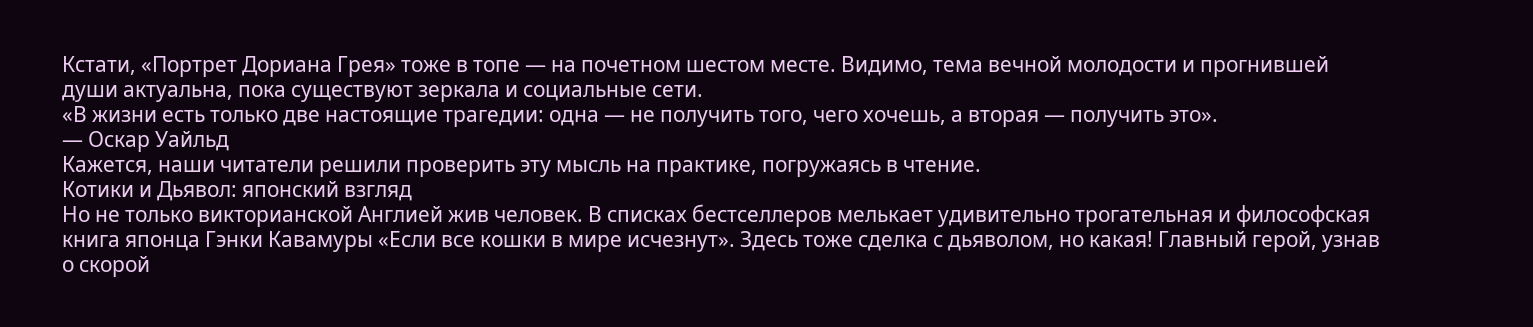Кстати, «Портрет Дориана Грея» тоже в топе — на почетном шестом месте. Видимо, тема вечной молодости и прогнившей души актуальна, пока существуют зеркала и социальные сети.
«В жизни есть только две настоящие трагедии: одна — не получить того, чего хочешь, а вторая — получить это».
— Оскар Уайльд
Кажется, наши читатели решили проверить эту мысль на практике, погружаясь в чтение.
Котики и Дьявол: японский взгляд
Но не только викторианской Англией жив человек. В списках бестселлеров мелькает удивительно трогательная и философская книга японца Гэнки Кавамуры «Если все кошки в мире исчезнут». Здесь тоже сделка с дьяволом, но какая! Главный герой, узнав о скорой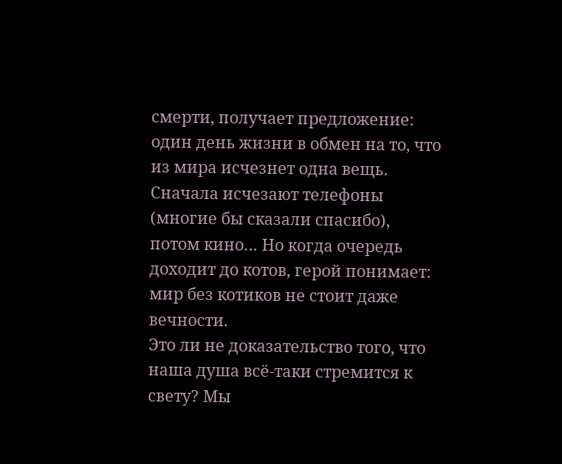смерти, получает предложение: один день жизни в обмен на то, что из мира исчезнет одна вещь. Сначала исчезают телефоны (многие бы сказали спасибо), потом кино… Но когда очередь доходит до котов, герой понимает: мир без котиков не стоит даже вечности.
Это ли не доказательство того, что наша душа всё-таки стремится к свету? Мы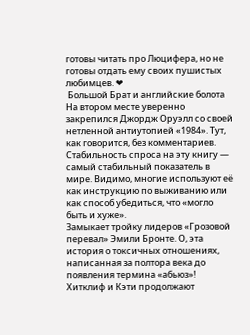готовы читать про Люцифера, но не готовы отдать ему своих пушистых любимцев. ❤
 Большой Брат и английские болота
На втором месте уверенно закрепился Джордж Оруэлл со своей нетленной антиутопией «1984». Тут, как говорится, без комментариев. Стабильность спроса на эту книгу — самый стабильный показатель в мире. Видимо, многие используют её как инструкцию по выживанию или как способ убедиться, что «могло быть и хуже».
Замыкает тройку лидеров «Грозовой перевал» Эмили Бронте. О, эта история о токсичных отношениях, написанная за полтора века до появления термина «абьюз»! Хитклиф и Кэти продолжают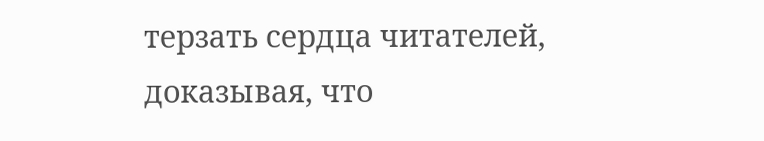терзать сердца читателей, доказывая, что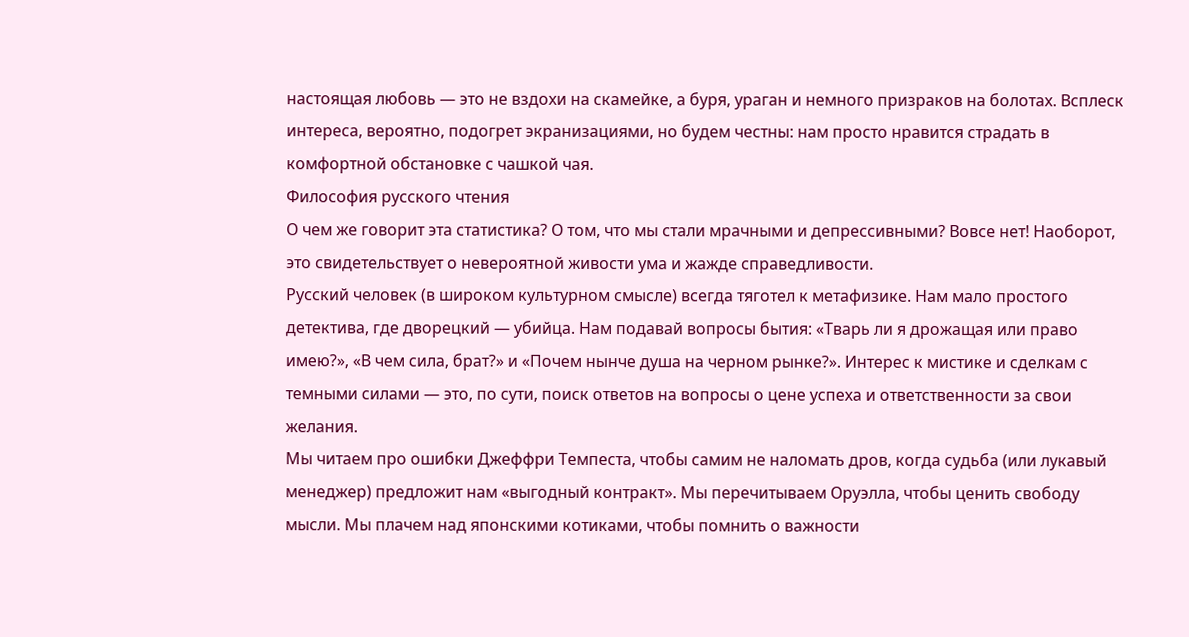настоящая любовь — это не вздохи на скамейке, а буря, ураган и немного призраков на болотах. Всплеск интереса, вероятно, подогрет экранизациями, но будем честны: нам просто нравится страдать в комфортной обстановке с чашкой чая.
Философия русского чтения
О чем же говорит эта статистика? О том, что мы стали мрачными и депрессивными? Вовсе нет! Наоборот, это свидетельствует о невероятной живости ума и жажде справедливости.
Русский человек (в широком культурном смысле) всегда тяготел к метафизике. Нам мало простого детектива, где дворецкий — убийца. Нам подавай вопросы бытия: «Тварь ли я дрожащая или право имею?», «В чем сила, брат?» и «Почем нынче душа на черном рынке?». Интерес к мистике и сделкам с темными силами — это, по сути, поиск ответов на вопросы о цене успеха и ответственности за свои желания.
Мы читаем про ошибки Джеффри Темпеста, чтобы самим не наломать дров, когда судьба (или лукавый менеджер) предложит нам «выгодный контракт». Мы перечитываем Оруэлла, чтобы ценить свободу мысли. Мы плачем над японскими котиками, чтобы помнить о важности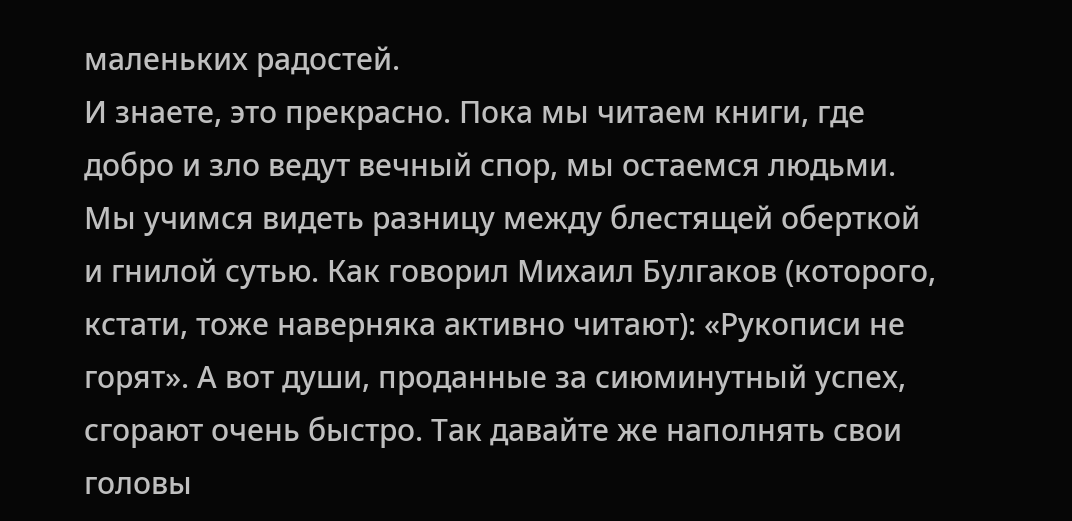маленьких радостей.
И знаете, это прекрасно. Пока мы читаем книги, где добро и зло ведут вечный спор, мы остаемся людьми. Мы учимся видеть разницу между блестящей оберткой и гнилой сутью. Как говорил Михаил Булгаков (которого, кстати, тоже наверняка активно читают): «Рукописи не горят». А вот души, проданные за сиюминутный успех, сгорают очень быстро. Так давайте же наполнять свои головы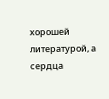хорошей литературой, а сердца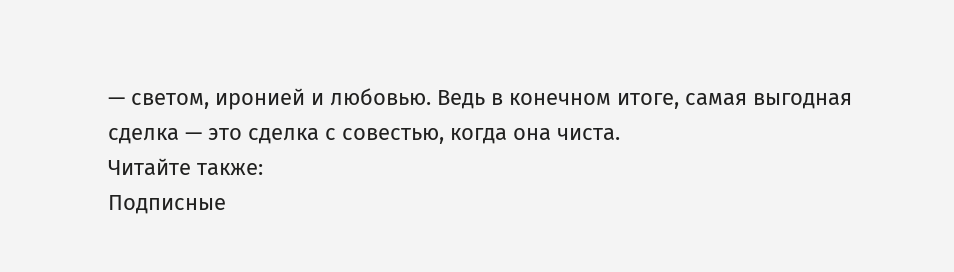— светом, иронией и любовью. Ведь в конечном итоге, самая выгодная сделка — это сделка с совестью, когда она чиста.
Читайте также:
Подписные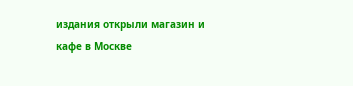издания открыли магазин и кафе в Москве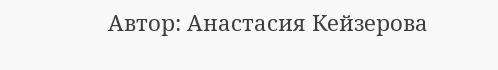Автор: Анастасия Кейзерова